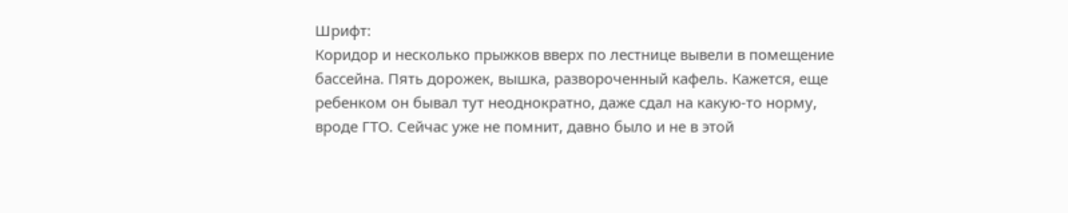Шрифт:
Коридор и несколько прыжков вверх по лестнице вывели в помещение бассейна. Пять дорожек, вышка, развороченный кафель. Кажется, еще ребенком он бывал тут неоднократно, даже сдал на какую-то норму, вроде ГТО. Сейчас уже не помнит, давно было и не в этой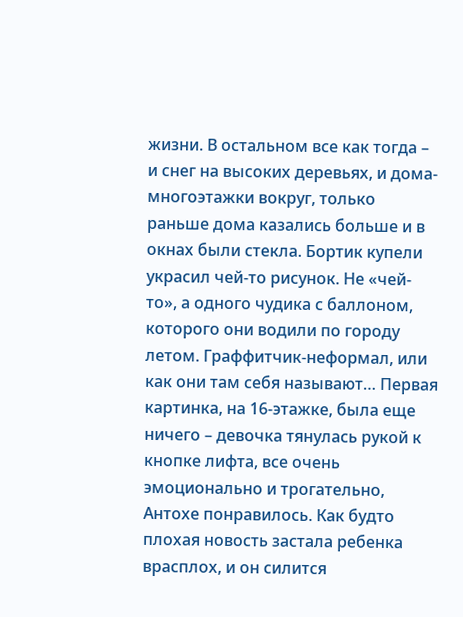жизни. В остальном все как тогда – и снег на высоких деревьях, и дома-многоэтажки вокруг, только раньше дома казались больше и в окнах были стекла. Бортик купели украсил чей-то рисунок. Не «чей-то», а одного чудика с баллоном, которого они водили по городу летом. Граффитчик-неформал, или как они там себя называют… Первая картинка, на 16-этажке, была еще ничего – девочка тянулась рукой к кнопке лифта, все очень эмоционально и трогательно, Антохе понравилось. Как будто плохая новость застала ребенка врасплох, и он силится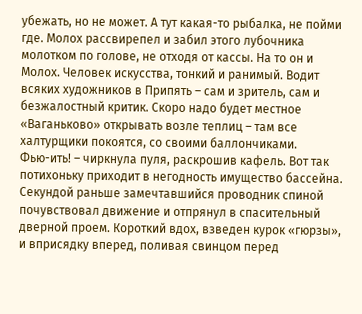убежать, но не может. А тут какая-то рыбалка, не пойми где. Молох рассвирепел и забил этого лубочника молотком по голове, не отходя от кассы. На то он и Молох. Человек искусства, тонкий и ранимый. Водит всяких художников в Припять – сам и зритель, сам и безжалостный критик. Скоро надо будет местное «Ваганьково» открывать возле теплиц – там все халтурщики покоятся, со своими баллончиками.
Фью-ить! – чиркнула пуля, раскрошив кафель. Вот так потихоньку приходит в негодность имущество бассейна. Секундой раньше замечтавшийся проводник спиной почувствовал движение и отпрянул в спасительный дверной проем. Короткий вдох, взведен курок «гюрзы», и вприсядку вперед, поливая свинцом перед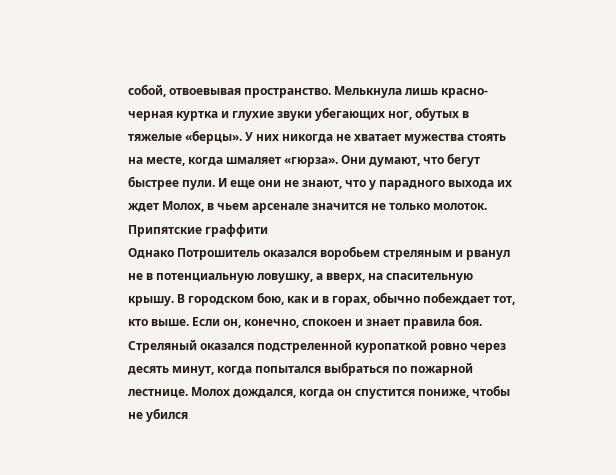собой, отвоевывая пространство. Мелькнула лишь красно-черная куртка и глухие звуки убегающих ног, обутых в тяжелые «берцы». У них никогда не хватает мужества стоять на месте, когда шмаляет «гюрза». Они думают, что бегут быстрее пули. И еще они не знают, что у парадного выхода их ждет Молох, в чьем арсенале значится не только молоток.
Припятские граффити
Однако Потрошитель оказался воробьем стреляным и рванул не в потенциальную ловушку, а вверх, на спасительную крышу. В городском бою, как и в горах, обычно побеждает тот, кто выше. Если он, конечно, спокоен и знает правила боя. Стреляный оказался подстреленной куропаткой ровно через десять минут, когда попытался выбраться по пожарной лестнице. Молох дождался, когда он спустится пониже, чтобы не убился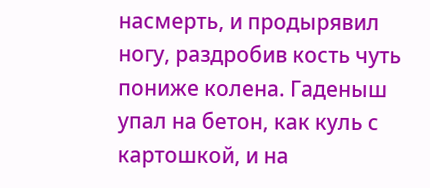насмерть, и продырявил ногу, раздробив кость чуть пониже колена. Гаденыш упал на бетон, как куль с картошкой, и на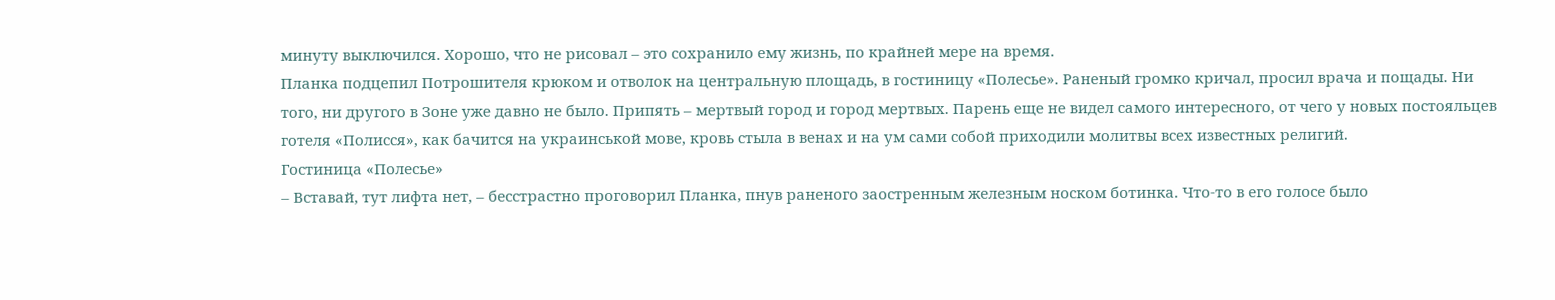минуту выключился. Хорошо, что не рисовал – это сохранило ему жизнь, по крайней мере на время.
Планка подцепил Потрошителя крюком и отволок на центральную площадь, в гостиницу «Полесье». Раненый громко кричал, просил врача и пощады. Ни того, ни другого в Зоне уже давно не было. Припять – мертвый город и город мертвых. Парень еще не видел самого интересного, от чего у новых постояльцев готеля «Полисся», как бачится на украинськой мове, кровь стыла в венах и на ум сами собой приходили молитвы всех известных религий.
Гостиница «Полесье»
– Вставай, тут лифта нет, – бесстрастно проговорил Планка, пнув раненого заостренным железным носком ботинка. Что-то в его голосе было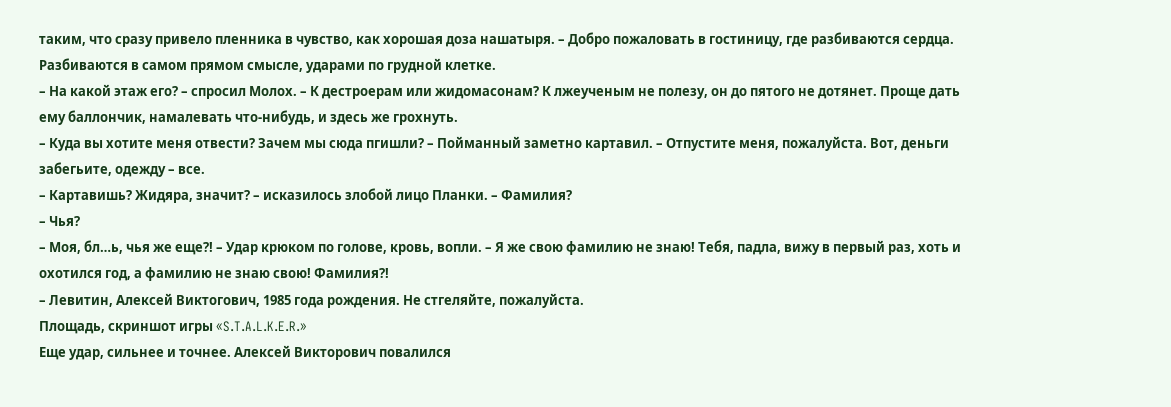таким, что сразу привело пленника в чувство, как хорошая доза нашатыря. – Добро пожаловать в гостиницу, где разбиваются сердца. Разбиваются в самом прямом смысле, ударами по грудной клетке.
– На какой этаж его? – спросил Молох. – К дестроерам или жидомасонам? К лжеученым не полезу, он до пятого не дотянет. Проще дать ему баллончик, намалевать что-нибудь, и здесь же грохнуть.
– Куда вы хотите меня отвести? Зачем мы сюда пгишли? – Пойманный заметно картавил. – Отпустите меня, пожалуйста. Вот, деньги забегьите, одежду – все.
– Картавишь? Жидяра, значит? – исказилось злобой лицо Планки. – Фамилия?
– Чья?
– Моя, бл…ь, чья же еще?! – Удар крюком по голове, кровь, вопли. – Я же свою фамилию не знаю! Тебя, падла, вижу в первый раз, хоть и охотился год, а фамилию не знаю свою! Фамилия?!
– Левитин, Алексей Виктогович, 1985 года рождения. Не стгеляйте, пожалуйста.
Площадь, скриншот игры «S.T.A.L.K.E.R.»
Еще удар, сильнее и точнее. Алексей Викторович повалился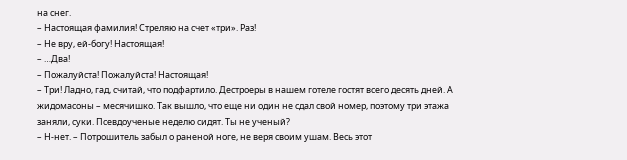на снег.
– Настоящая фамилия! Стреляю на счет «три». Раз!
– Не вру, ей-богу! Настоящая!
– …Два!
– Пожалуйста! Пожалуйста! Настоящая!
– Три! Ладно, гад, считай, что подфартило. Дестроеры в нашем готеле гостят всего десять дней. А жидомасоны – месячишко. Так вышло, что еще ни один не сдал свой номер, поэтому три этажа заняли, суки. Псевдоученые неделю сидят. Ты не ученый?
– Н-нет. – Потрошитель забыл о раненой ноге, не веря своим ушам. Весь этот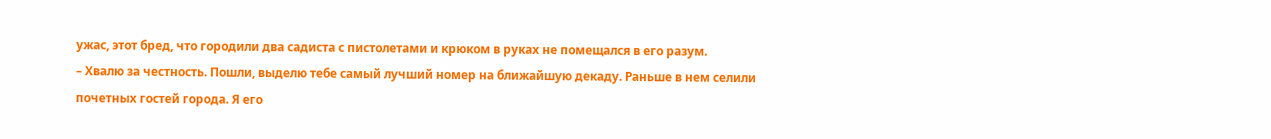ужас, этот бред, что городили два садиста с пистолетами и крюком в руках не помещался в его разум.
– Хвалю за честность. Пошли, выделю тебе самый лучший номер на ближайшую декаду. Раньше в нем селили почетных гостей города. Я его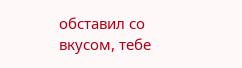обставил со вкусом, тебе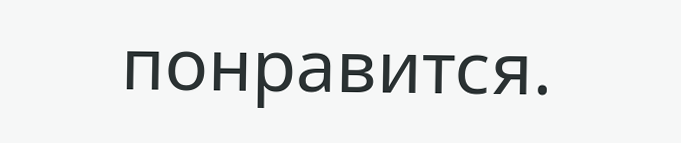понравится.